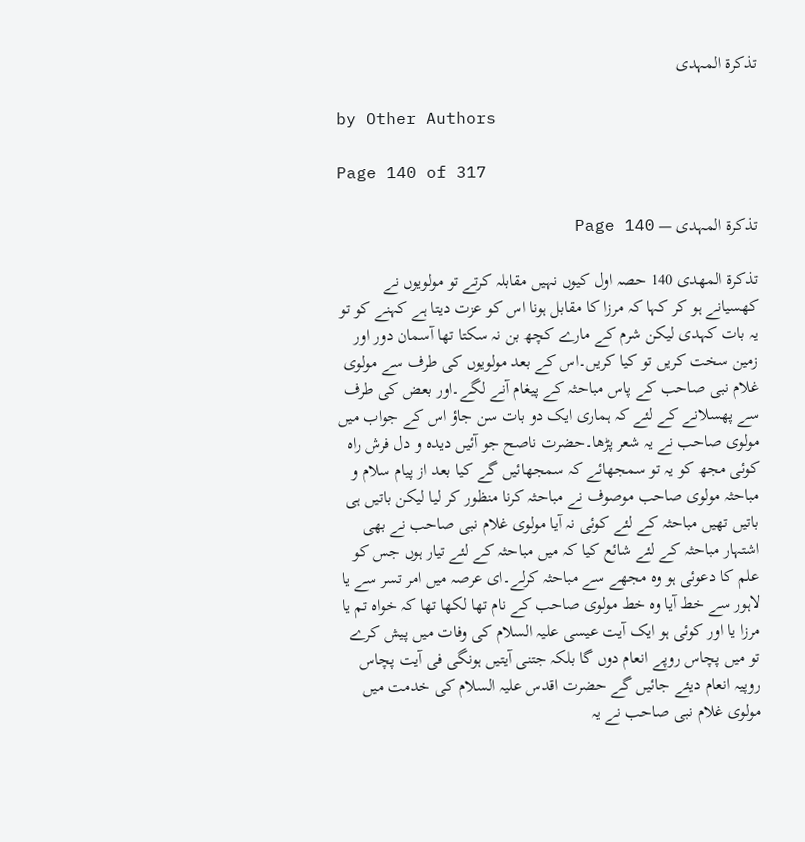تذکرۃ المہدی

by Other Authors

Page 140 of 317

تذکرۃ المہدی — Page 140

تذكرة المهدى 140 حصہ اول کیوں نہیں مقابلہ کرتے تو مولویوں نے کھسیانے ہو کر کہا کہ مرزا کا مقابل ہونا اس کو عزت دیتا ہے کہنے کو تو یہ بات کہدی لیکن شرم کے مارے کچھ بن نہ سکتا تھا آسمان دور اور زمین سخت کریں تو کیا کریں۔اس کے بعد مولویوں کی طرف سے مولوی غلام نبی صاحب کے پاس مباحثہ کے پیغام آنے لگے۔اور بعض کی طرف سے پھسلانے کے لئے کہ ہماری ایک دو بات سن جاؤ اس کے جواب میں مولوی صاحب نے یہ شعر پڑھا۔حضرت ناصح جو آئیں دیدہ و دل فرش راہ کوئی مجھ کو یہ تو سمجھائے کہ سمجھائیں گے کیا بعد از پیام سلام و مباحثہ مولوی صاحب موصوف نے مباحثہ کرنا منظور کر لیا لیکن باتیں ہی باتیں تھیں مباحثہ کے لئے کوئی نہ آیا مولوی غلام نبی صاحب نے بھی اشتہار مباحثہ کے لئے شائع کیا کہ میں مباحثہ کے لئے تیار ہوں جس کو علم کا دعوئی ہو وہ مجھے سے مباحثہ کرلے۔ای عرصہ میں امر تسر سے یا لاہور سے خط آیا وہ خط مولوی صاحب کے نام تھا لکھا تھا کہ خواہ تم یا مرزا یا اور کوئی ہو ایک آیت عیسی علیہ السلام کی وفات میں پیش کرے تو میں پچاس روپے انعام دوں گا بلکہ جتنی آیتیں ہونگی فی آیت پچاس روپیہ انعام دیئے جائیں گے حضرت اقدس علیہ السلام کی خدمت میں مولوی غلام نبی صاحب نے یہ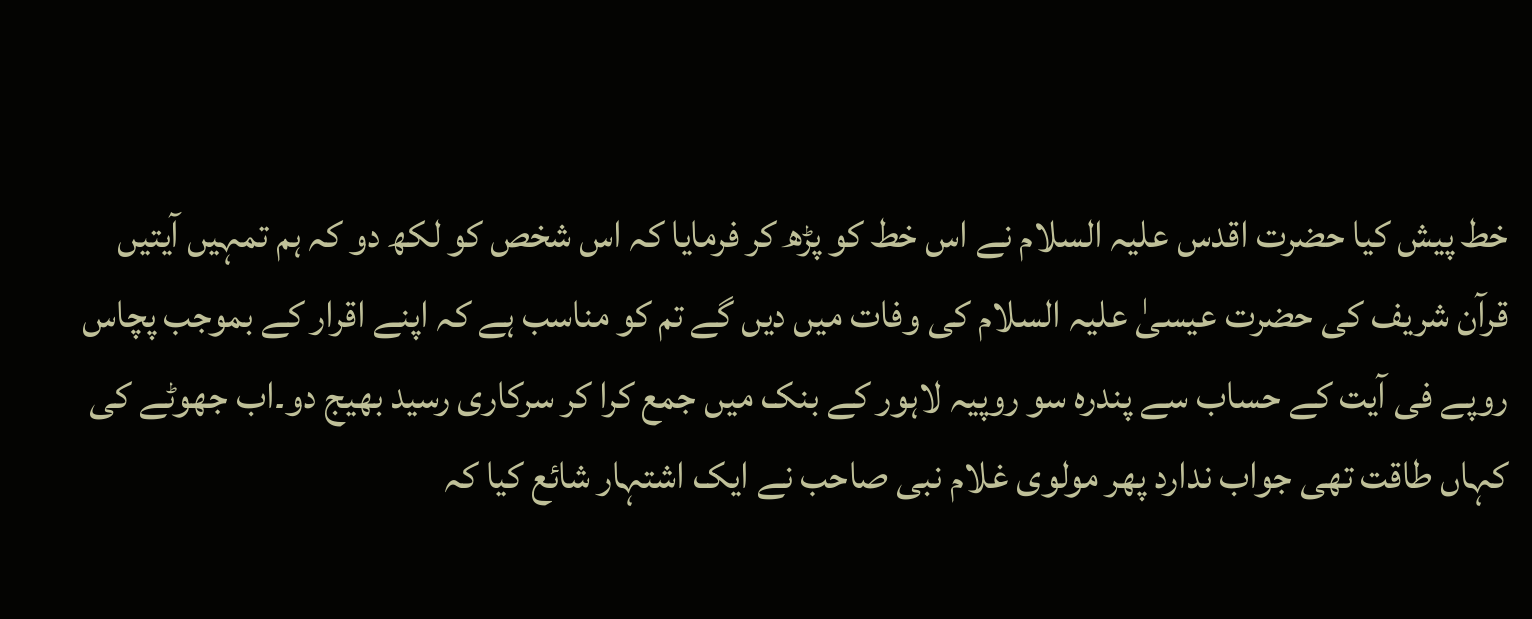خط پیش کیا حضرت اقدس علیہ السلام نے اس خط کو پڑھ کر فرمایا کہ اس شخص کو لکھ دو کہ ہم تمہیں آیتیں قرآن شریف کی حضرت عیسیٰ علیہ السلام کی وفات میں دیں گے تم کو مناسب ہے کہ اپنے اقرار کے بموجب پچاس روپے فی آیت کے حساب سے پندرہ سو روپیہ لاہور کے بنک میں جمع کرا کر سرکاری رسید بھیج دو۔اب جھوٹے کی کہاں طاقت تھی جواب ندارد پھر مولوی غلام نبی صاحب نے ایک اشتہار شائع کیا کہ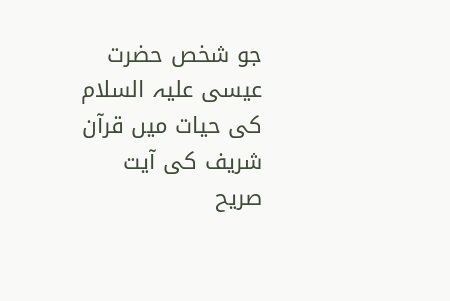جو شخص حضرت عیسی علیہ السلام کی حیات میں قرآن شریف کی آیت صریح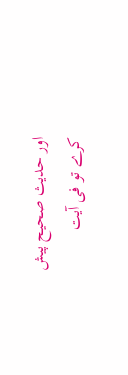اور حدیث صحیح پیش کرے تو فی آیت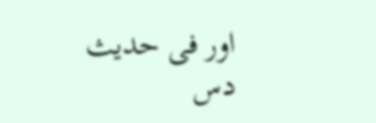اور فی حدیث دس